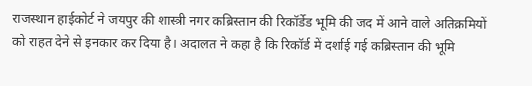राजस्थान हाईकोर्ट ने जयपुर की शास्त्री नगर कब्रिस्तान की रिकॉर्डेड भूमि की जद में आने वाले अतिक्रमियों को राहत देने से इनकार कर दिया है। अदालत ने कहा है कि रिकॉर्ड में दर्शाई गई कब्रिस्तान की भूमि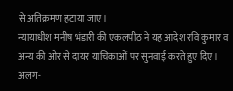से अतिक्रमण हटाया जाए।
न्यायाधीश मनीष भंडारी की एकलपीठ ने यह आदेश रवि कुमार व अन्य की ओर से दायर याचिकाओं पर सुनवाई करते हुए दिए। अलग-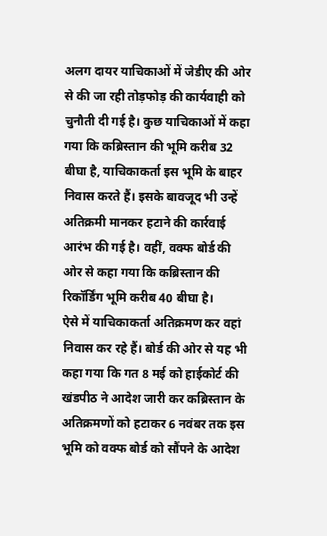अलग दायर याचिकाओं में जेडीए की ओर से की जा रही तोड़फोड़ की कार्यवाही को चुनौती दी गई है। कुछ याचिकाओं में कहा गया कि कब्रिस्तान की भूमि करीब 32 बीघा है, याचिकाकर्ता इस भूमि के बाहर निवास करते हैं। इसके बावजूद भी उन्हें अतिक्रमी मानकर हटाने की कार्रवाई आरंभ की गई है। वहीं, वक्फ बोर्ड की ओर से कहा गया कि कब्रिस्तान की रिकॉर्डिंग भूमि करीब 40 बीघा है।
ऐसे में याचिकाकर्ता अतिक्रमण कर वहां निवास कर रहे हैं। बोर्ड की ओर से यह भी कहा गया कि गत 8 मई को हाईकोर्ट की खंडपीठ ने आदेश जारी कर कब्रिस्तान के अतिक्रमणों को हटाकर 6 नवंबर तक इस भूमि को वक्फ बोर्ड को सौंपने के आदेश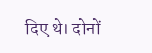दिए थे। दोनों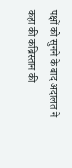पक्षों को सुनने के बाद अदालत ने कहा की कब्रिस्तान की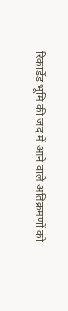रिकार्डेड भूमि की जद में आने वाले अतिक्रमणों को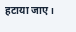हटाया जाए।